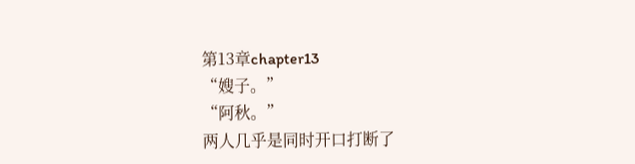第13章chapter13
“嫂子。”
“阿秋。”
两人几乎是同时开口打断了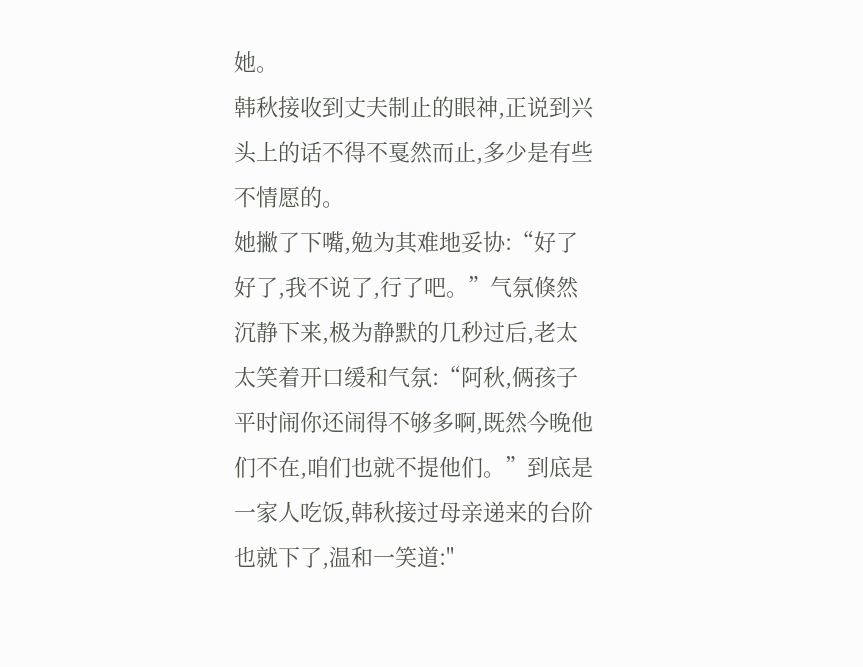她。
韩秋接收到丈夫制止的眼神,正说到兴头上的话不得不戛然而止,多少是有些不情愿的。
她撇了下嘴,勉为其难地妥协:“好了好了,我不说了,行了吧。”气氛倏然沉静下来,极为静默的几秒过后,老太太笑着开口缓和气氛:“阿秋,俩孩子平时闹你还闹得不够多啊,既然今晚他们不在,咱们也就不提他们。”到底是一家人吃饭,韩秋接过母亲递来的台阶也就下了,温和一笑道:"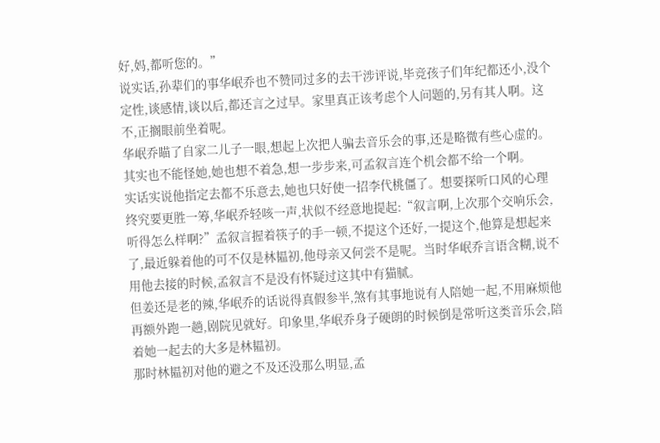好,妈,都听您的。”
说实话,孙辈们的事华岷乔也不赞同过多的去干涉评说,毕竞孩子们年纪都还小,没个定性,谈感情,谈以后,都还言之过早。家里真正该考虑个人问题的,另有其人啊。这不,正搁眼前坐着呢。
华岷乔瞄了自家二儿子一眼,想起上次把人骗去音乐会的事,还是略微有些心虚的。
其实也不能怪她,她也想不着急,想一步步来,可孟叙言连个机会都不给一个啊。
实话实说他指定去都不乐意去,她也只好使一招李代桃僵了。想要探听口风的心理终究要更胜一筹,华岷乔轻咳一声,状似不经意地提起:“叙言啊,上次那个交响乐会,听得怎么样啊?”孟叙言握着筷子的手一顿,不提这个还好,一提这个,他算是想起来了,最近躲着他的可不仅是林韫初,他母亲又何尝不是呢。当时华岷乔言语含糊,说不用他去接的时候,孟叙言不是没有怀疑过这其中有猫腻。
但姜还是老的辣,华岷乔的话说得真假参半,煞有其事地说有人陪她一起,不用麻烦他再额外跑一趟,剧院见就好。印象里,华岷乔身子硬朗的时候倒是常听这类音乐会,陪着她一起去的大多是林韫初。
那时林韫初对他的避之不及还没那么明显,孟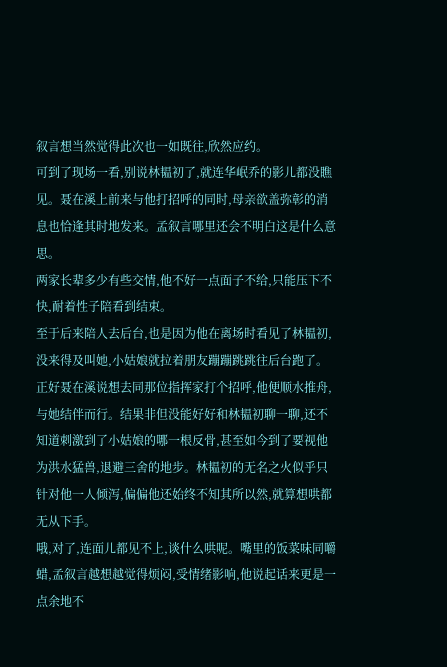叙言想当然觉得此次也一如既往,欣然应约。
可到了现场一看,别说林韫初了,就连华岷乔的影儿都没瞧见。聂在溪上前来与他打招呼的同时,母亲欲盖弥彰的消息也恰逢其时地发来。孟叙言哪里还会不明白这是什么意思。
两家长辈多少有些交情,他不好一点面子不给,只能压下不快,耐着性子陪看到结束。
至于后来陪人去后台,也是因为他在离场时看见了林韫初,没来得及叫她,小姑娘就拉着朋友蹦蹦跳跳往后台跑了。正好聂在溪说想去同那位指挥家打个招呼,他便顺水推舟,与她结伴而行。结果非但没能好好和林韫初聊一聊,还不知道刺激到了小姑娘的哪一根反骨,甚至如今到了要视他为洪水猛兽,退避三舍的地步。林韫初的无名之火似乎只针对他一人倾泻,偏偏他还始终不知其所以然,就算想哄都无从下手。
哦,对了,连面儿都见不上,谈什么哄呢。嘴里的饭菜味同嚼蜡,孟叙言越想越觉得烦闷,受情绪影响,他说起话来更是一点余地不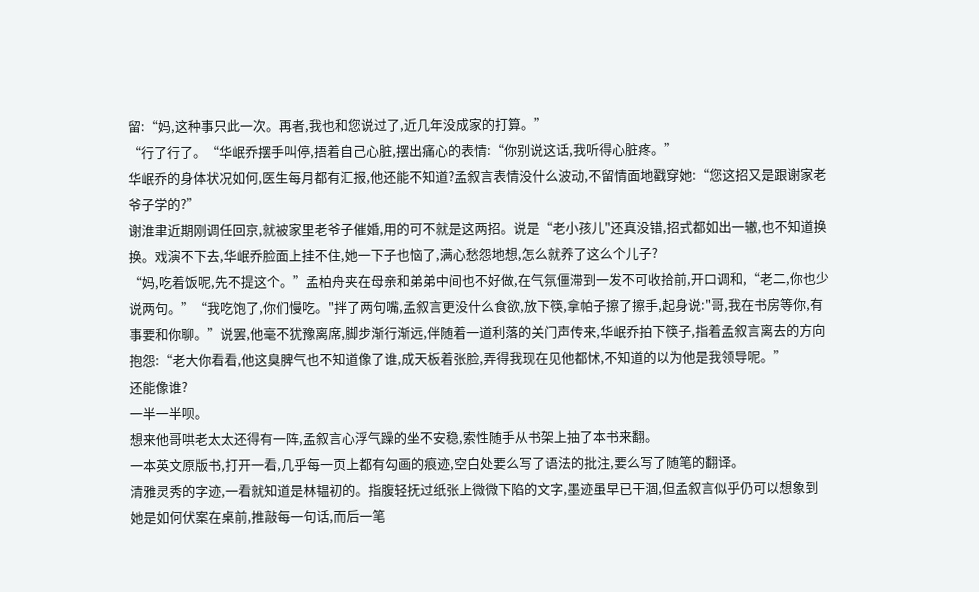留:“妈,这种事只此一次。再者,我也和您说过了,近几年没成家的打算。”
“行了行了。“华岷乔摆手叫停,捂着自己心脏,摆出痛心的表情:“你别说这话,我听得心脏疼。”
华岷乔的身体状况如何,医生每月都有汇报,他还能不知道?孟叙言表情没什么波动,不留情面地戳穿她:“您这招又是跟谢家老爷子学的?”
谢淮聿近期刚调任回京,就被家里老爷子催婚,用的可不就是这两招。说是“老小孩儿"还真没错,招式都如出一辙,也不知道换换。戏演不下去,华岷乔脸面上挂不住,她一下子也恼了,满心愁怨地想,怎么就养了这么个儿子?
“妈,吃着饭呢,先不提这个。”孟柏舟夹在母亲和弟弟中间也不好做,在气氛僵滞到一发不可收拾前,开口调和,“老二,你也少说两句。”“我吃饱了,你们慢吃。"拌了两句嘴,孟叙言更没什么食欲,放下筷,拿帕子擦了擦手,起身说:"哥,我在书房等你,有事要和你聊。”说罢,他毫不犹豫离席,脚步渐行渐远,伴随着一道利落的关门声传来,华岷乔拍下筷子,指着孟叙言离去的方向抱怨:“老大你看看,他这臭脾气也不知道像了谁,成天板着张脸,弄得我现在见他都怵,不知道的以为他是我领导呢。”
还能像谁?
一半一半呗。
想来他哥哄老太太还得有一阵,孟叙言心浮气躁的坐不安稳,索性随手从书架上抽了本书来翻。
一本英文原版书,打开一看,几乎每一页上都有勾画的痕迹,空白处要么写了语法的批注,要么写了随笔的翻译。
清雅灵秀的字迹,一看就知道是林韫初的。指腹轻抚过纸张上微微下陷的文字,墨迹虽早已干涸,但孟叙言似乎仍可以想象到她是如何伏案在桌前,推敲每一句话,而后一笔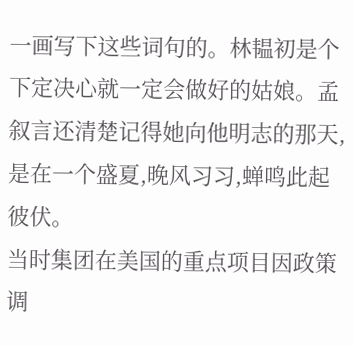一画写下这些词句的。林韫初是个下定决心就一定会做好的姑娘。孟叙言还清楚记得她向他明志的那天,是在一个盛夏,晚风习习,蝉鸣此起彼伏。
当时集团在美国的重点项目因政策调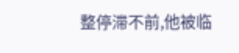整停滞不前,他被临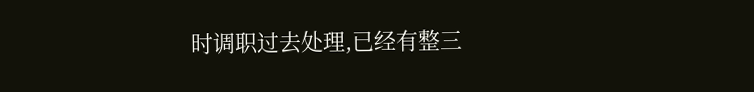时调职过去处理,已经有整三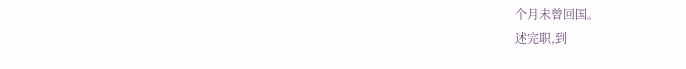个月未曾回国。
述完职,到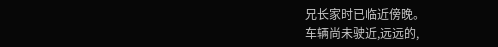兄长家时已临近傍晚。
车辆尚未驶近,远远的,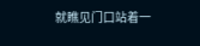就瞧见门口站着一